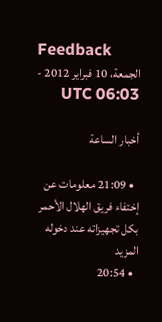Feedback
الجمعة، 10 فبراير 2012 - 06:03 UTC

أخبار الساعة

  • 21:09 معلومات عن إختفاء فريق الهلال الأحمر بكل تجهيزاته عند دخوله  المزيد
  • 20:54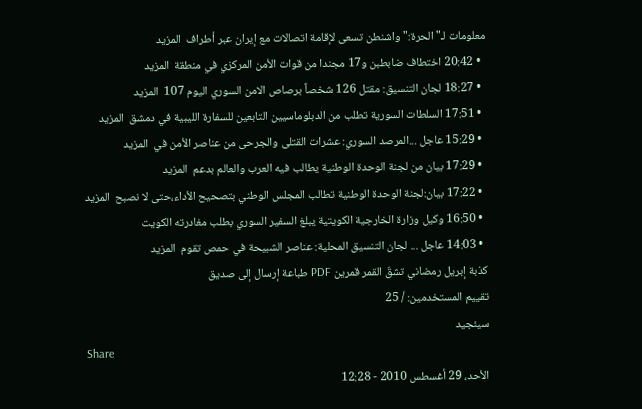معلومات لـ"الحرة:" واشنطن تسعى لإقامة اتصالات مع إيران عبر أطراف  المزيد
  • 20:42 اختطاف ضابطبن و17 مجندا من قوات الأمن المركزي في منطقة  المزيد
  • 18:27 لجان التنسيق: مقتل 126 شخصاً برصاص الامن السوري اليوم 107  المزيد
  • 17:51 السلطات السورية تطلب من الدبلوماسيين التابعين للسفارة الليبية في دمشق  المزيد
  • 15:29 عاجل ...المرصد السوري: عشرات القتلى والجرحى من عناصر الأمن في  المزيد
  • 17:29 بيان من لجنة الوحدة الوطنية يطالب فيه العرب والعالم بدعم  المزيد
  • 17:22 بيان:لجنة الوحدة الوطنية تطالب المجلس الوطني بتصحيح الأداء،حتى لا نصبح  المزيد
  • 16:50 وكيل وزارة الخارجية الكويتية يبلغ السفير السوري بطلب مغادرته الكويت
  • 14:03 عاجل ... لجان التنسيق المحلية: عناصر الشبيحة في حمص تقوم  المزيد
كذبة إبريل رمضاني تشقّ القمر قمرين PDF طباعة إرسال إلى صديق
تقييم المستخدمين: / 25
سيئجيد
Share
الأحد، 29 أغسطس 2010 - 12:28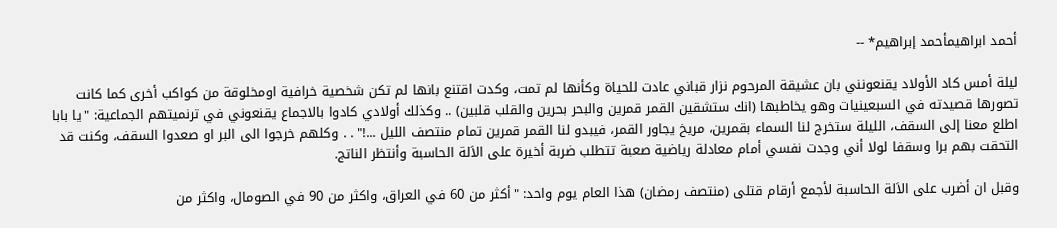أحمد ابراهيمأحمد إبراهيم* --

ليلة أمس كاد الأولاد يقنعونني بان عشيقة المرحوم نزار قباني عادت للحياة وكأنها لم تمت، وكدت اقتنع بانها لم تكن شخصية خرافية اومخلوقة من كواكب أخرى كما كانت تصورها قصيدته في السبعينيات وهو يخاطبها (انك ستشقين القمر قمرين والبحر بحرين والقلب قلبين) .. وكذلك أولادي كادوا بالاجماع يقنعوني في ترنميتهم الجماعية: "يا بابا اطلع معنا إلى السقف، الليلة ستخرج لنا السماء بقمرين، مريخ يجاور القمر، فيبدو لنا القمر قمرين تمام منتصف الليل ...!" . . وكلهم خرجوا الى البر او صعدوا السقف، وكنت قد التحقت بهم برا وسقفا لولا أني وجدت نفسي أمام معادلة رياضية صعبة تتطلب ضربة أخيرة على الاَلة الحاسبة وأنتظر الناتج.

وقبل ان أضرب على الاَلة الحاسبة لأجمع أرقام قتلى (منتصف رمضان) هذا العام يوم واحد: "أكثر من 60 في العراق، واكثر من 90 في الصومال، واكثر من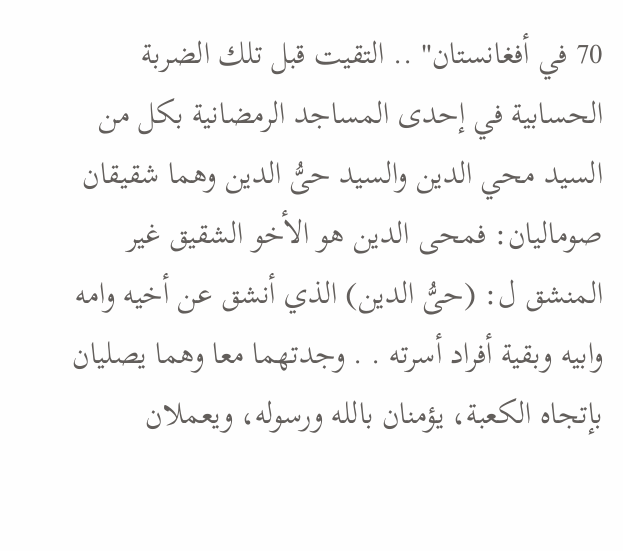70 في أفغانستان" .. التقيت قبل تلك الضربة الحسابية في إحدى المساجد الرمضانية بكل من السيد محي الدين والسيد حىُّ الدين وهما شقيقان صوماليان: فمحى الدين هو الأخو الشقيق غير المنشق ل: (حىُّ الدين) الذي أنشق عن أخيه وامه وابيه وبقية أفراد أسرته . . وجدتهما معا وهما يصليان بإتجاه الكعبة، يؤمنان بالله ورسوله، ويعملان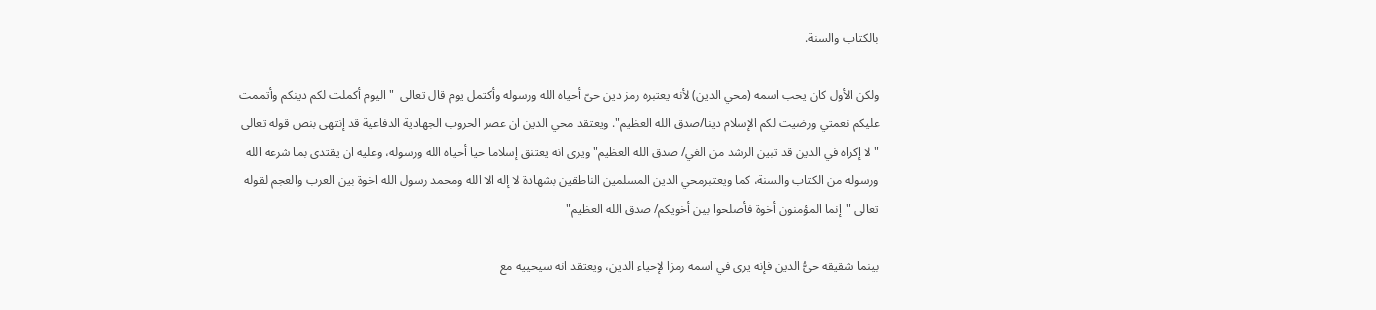بالكتاب والسنة.

ولكن الأول كان يحب اسمه (محي الدين) لأنه يعتبره رمز دين حىّ أحياه الله ورسوله وأكتمل يوم قال تعالى  "اليوم أكملت لكم دينكم وأتممت عليكم نعمتي ورضيت لكم الإسلام دينا/صدق الله العظيم". ويعتقد محي الدين ان عصر الحروب الجهادية الدفاعية قد إنتهى بنص قوله تعالى "لا إكراه في الدين قد تبين الرشد من الغي/ صدق الله العظيم" ويرى انه يعتنق إسلاما حيا أحياه الله ورسوله، وعليه ان يقتدى بما شرعه الله ورسوله من الكتاب والسنة، كما ويعتبرمحي الدين المسلمين الناطقين بشهادة لا إله الا الله ومحمد رسول الله اخوة بين العرب والعجم لقوله تعالى "إنما المؤمنون أخوة فأصلحوا بين أخويكم/ صدق الله العظيم"

بينما شقيقه حىُّ الدين فإنه يرى في اسمه رمزا لإحياء الدين، ويعتقد انه سيحييه مع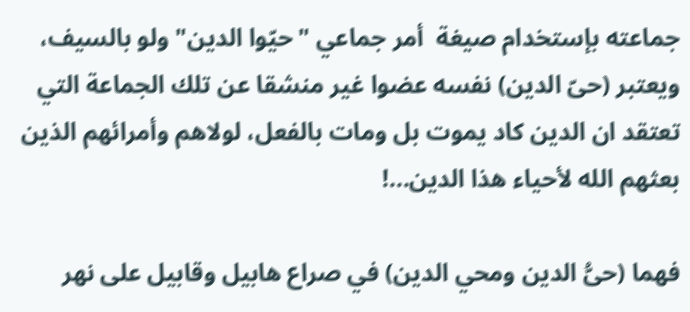جماعته بإستخدام صيغة  أمر جماعي "حيّوا الدين" ولو بالسيف، ويعتبر (حىّ الدين) نفسه عضوا غير منشقا عن تلك الجماعة التي تعتقد ان الدين كاد يموت بل ومات بالفعل، لولاهم وأمرائهم الذين بعثهم الله لأحياء هذا الدين...!

فهما (حىُّ الدين ومحي الدين) في صراع هابيل وقابيل على نهر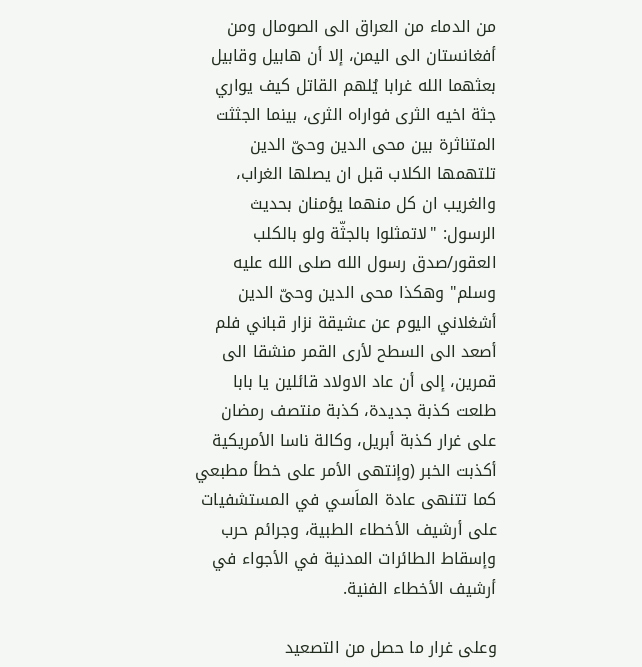من الدماء من العراق الى الصومال ومن أفغانستان الى اليمن، إلا أن هابيل وقابيل بعثهما الله غرابا يُلهم القاتل كيف يواري جثة اخيه الثرى فواراه الثرى، بينما الجثثت المتناثرة بين محى الدين وحىّ الدين تلتهمها الكلاب قبل ان يصلها الغراب، والغريب ان كل منهما يؤمنان بحديث الرسول: "لاتمثلوا بالجثّة ولو بالكلب العقور/صدق رسول الله صلى الله عليه وسلم" وهكذا محى الدين وحىّ الدين أشغلاني اليوم عن عشيقة نزار قباني فلم أصعد الى السطح لأرى القمر منشقا الى قمرين، إلى أن عاد الاولاد قائلين يا بابا طلعت كذبة جديدة، كذبة منتصف رمضان على غرار كذبة أبريل، وكالة ناسا الأمريكية أكذبت الخبر (وإنتهى الأمر على خطأ مطبعي كما تتنهى عادة الماَسي في المستشفيات على أرشيف الأخطاء الطبية، وجرائم حرب وإسقاط الطائرات المدنية في الأجواء في أرشيف الأخطاء الفنية.

وعلى غرار ما حصل من التصعيد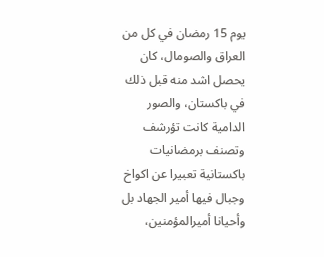يوم 15 رمضان في كل من العراق والصومال، كان يحصل اشد منه قبل ذلك في باكستان، والصور الدامية كانت تؤرشف وتصنف برمضانيات باكستانية تعبيرا عن اكواخ وجبال فيها أمير الجهاد بل وأحيانا أميرالمؤمنين،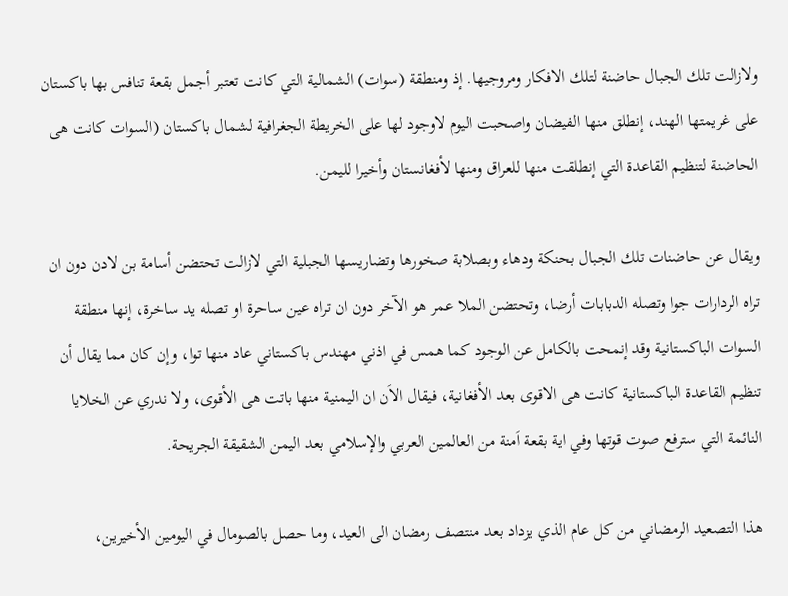ولازالت تلك الجبال حاضنة لتلك الافكار ومروجيها. إذ ومنطقة (سوات) الشمالية التي كانت تعتبر أجمل بقعة تنافس بها باكستان على غريمتها الهند، إنطلق منها الفيضان واصحبت اليوم لاوجود لها على الخريطة الجغرافية لشمال باكستان (السوات كانت هى الحاضنة لتنظيم القاعدة التي إنطلقت منها للعراق ومنها لأفغانستان وأخيرا لليمن.

ويقال عن حاضنات تلك الجبال بحنكة ودهاء وبصلابة صخورها وتضاريسها الجبلية التي لازالت تحتضن أسامة بن لادن دون ان تراه الردارات جوا وتصله الدبابات أرضا، وتحتضن الملا عمر هو الآخر دون ان تراه عين ساحرة او تصله يد ساخرة، إنها منطقة السوات الباكستانية وقد إنمحت بالكامل عن الوجود كما همس في اذني مهندس باكستاني عاد منها توا، وإن كان مما يقال أن تنظيم القاعدة الباكستانية كانت هى الاقوى بعد الأفغانية، فيقال الاَن ان اليمنية منها باتت هى الأقوى، ولا ندري عن الخلايا النائمة التي سترفع صوت قوتها وفي اية بقعة اَمنة من العالمين العربي والإسلامي بعد اليمن الشقيقة الجريحة.

هذا التصعيد الرمضاني من كل عام الذي يزداد بعد منتصف رمضان الى العيد، وما حصل بالصومال في اليومين الأخيرين،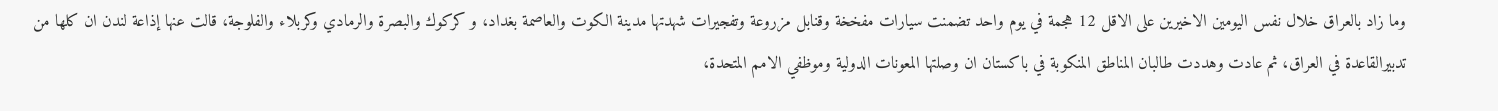وما زاد بالعراق خلال نفس اليومين الاخيرين على الاقل 12 هجمة في يوم واحد تضمنت سيارات مفخخة وقنابل مزروعة وتفجيرات شهدتها مدينة الكوت والعاصمة بغداد، و كركوك والبصرة والرمادي وكربلاء والفلوجة، قالت عنها إذاعة لندن ان كلها من تدبيرالقاعدة في العراق، ثم عادت وهددت طالبان المناطق المنكوبة في باكستان ان وصلتها المعونات الدولية وموظفي الامم المتحدة،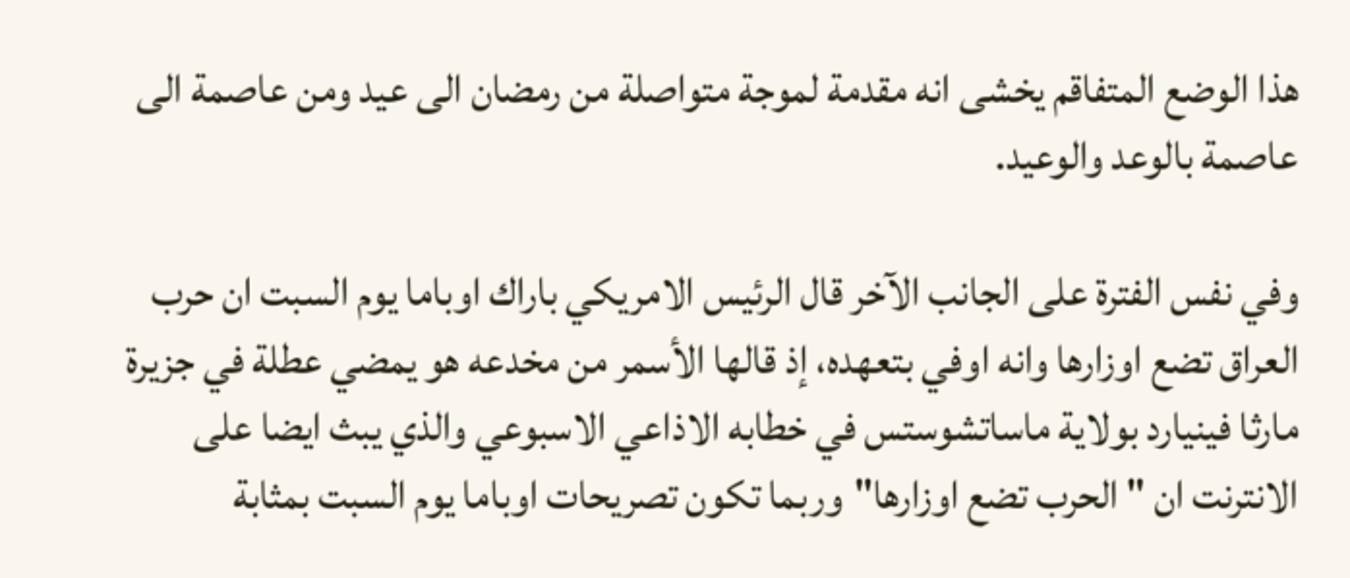هذا الوضع المتفاقم يخشى انه مقدمة لموجة متواصلة من رمضان الى عيد ومن عاصمة الى عاصمة بالوعد والوعيد.

وفي نفس الفترة على الجانب الآخر قال الرئيس الامريكي باراك اوباما يوم السبت ان حرب العراق تضع اوزارها وانه اوفي بتعهده، إذ قالها الأسمر من مخدعه هو يمضي عطلة في جزيرة مارثا فينيارد بولاية ماساتشوستس في خطابه الاذاعي الاسبوعي والذي يبث ايضا على الانترنت ان "الحرب تضع اوزارها"وربما تكون تصريحات اوباما يوم السبت بمثابة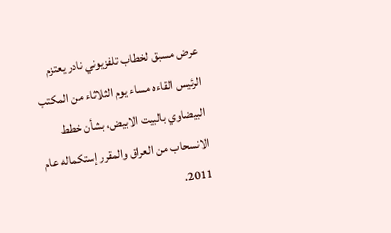عرض مسبق لخطاب تلفزيوني نادر يعتزم الرئيس القاءه مساء يوم الثلاثاء من المكتب البيضاوي بالبيت الابيض، بشأن خطط الانسحاب من العراق والمقرر إستكماله عام 2011.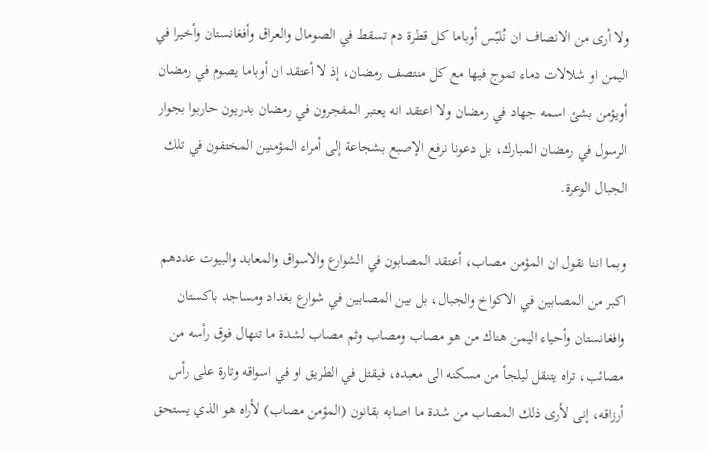ولا أرى من الانصاف ان نُلبّس أوباما كل قطرة دم تسقط في الصومال والعراق وأفغانستان وأخيرا في اليمن او شلالات دماء تموج فيها مع كل منتصف رمضان، إذ لا أعتقد ان أوباما يصوم في رمضان أويؤمن بشئ اسمه جهاد في رمضان ولا اعتقد انه يعتبر المفجرون في رمضان بدريون حاربوا بجوار الرسول في رمضان المبارك، بل دعونا نرفع الإصبع بشجاعة إلى أمراء المؤمنين المختفون في تلك الجبال الوعرة.

وبما اننا نقول ان المؤمن مصاب، أعتقد المصابون في الشوارع والاسواق والمعابد والبيوت عددهم اكبر من المصابين في الاكواخ والجبال، بل بين المصابين في شوارع بغداد ومساجد باكستان وافغانستان وأحياء اليمن هناك من هو مصاب ومصاب وثم مصاب لشدة ما تنهال فوق رأسه من مصائب، تراه يتنقل ليلجأ من مسكنه الى معبده، فيقتل في الطريق او في اسواقه وتارة على رأس أرزاقه، إنى لأرى ذلك المصاب من شدة ما اصابه بقانون (المؤمن مصاب) لأراه هو الذي يستحق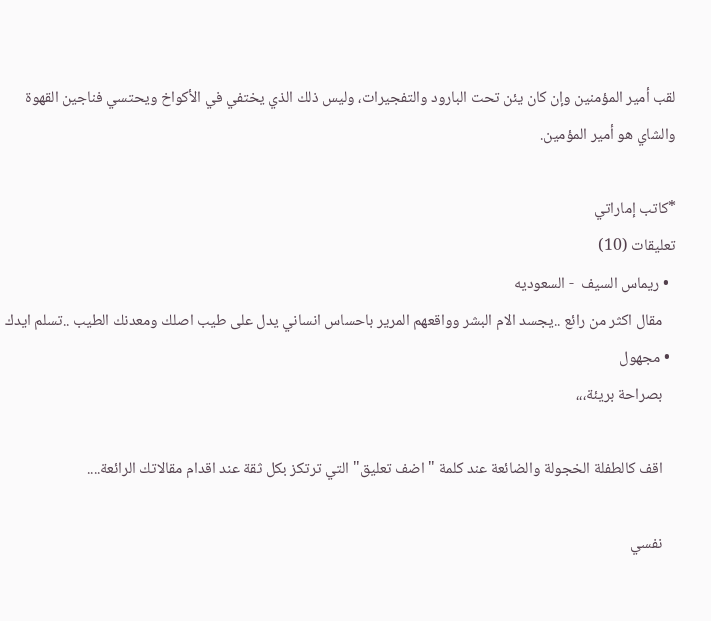لقب أمير المؤمنين وإن كان يئن تحت البارود والتفجيرات، وليس ذلك الذي يختفي في الأكواخ ويحتسي فناجين القهوة والشاي هو أمير المؤمين.

*كاتب إماراتي
تعليقات (10)
  • ريماس السيف  - السعوديه
    مقال اكثر من رائع ..يجسد الام البشر وواقعهم المرير باحساس انساني يدل على طيب اصلك ومعدنك الطيب ..تسلم ايدك
  • مجهول
    بصراحة بريئة،،،

    اقف كالطفلة الخجولة والضائعة عند كلمة " اضف تعليق" التي ترتكز بكل ثقة عند اقدام مقالاتك الرائعة....

    نفسي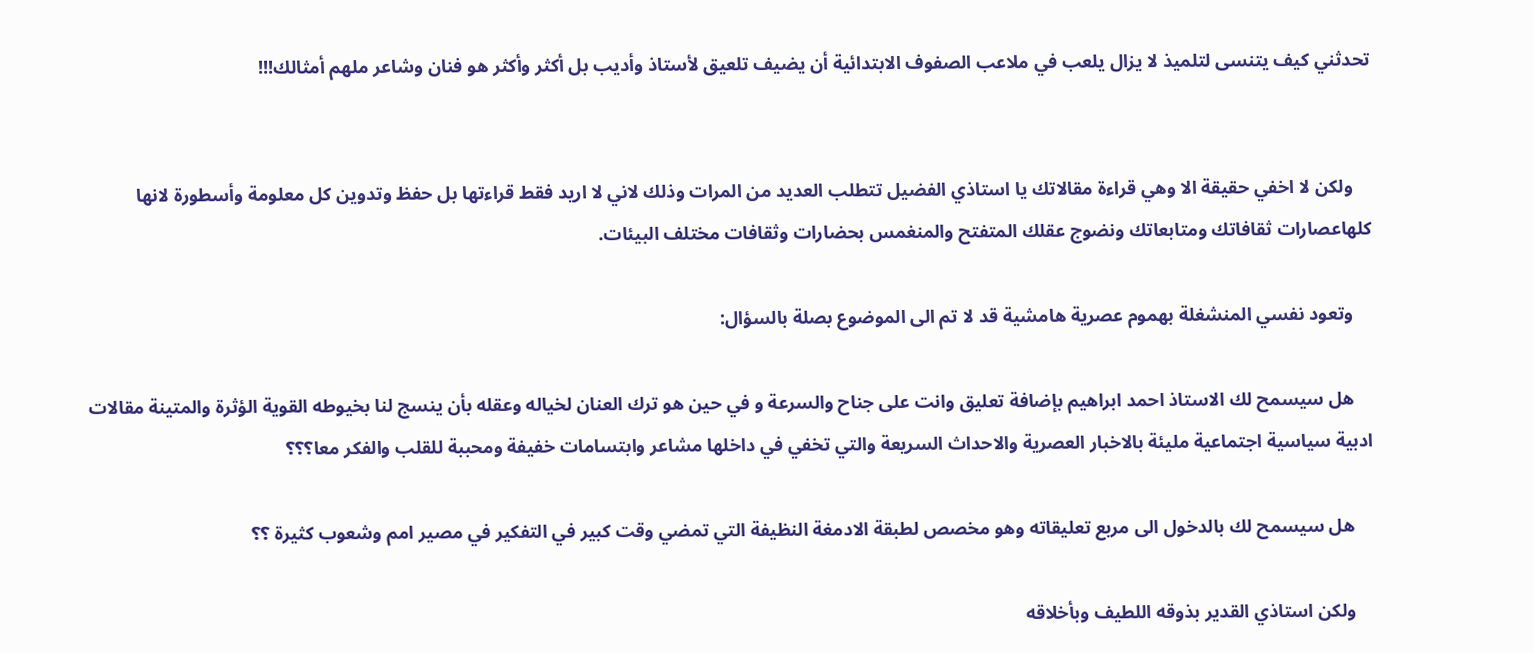تحدثني كيف يتنسى لتلميذ لا يزال يلعب في ملاعب الصفوف الابتدائية أن يضيف تلعيق لأستاذ وأديب بل أكثر وأكثر هو فنان وشاعر ملهم أمثالك!!!


    ولكن لا اخفي حقيقة الا وهي قراءة مقالاتك يا استاذي الفضيل تتطلب العديد من المرات وذلك لاني لا اريد فقط قراءتها بل حفظ وتدوين كل معلومة وأسطورة لانها كلهاعصارات ثقافاتك ومتابعاتك ونضوج عقلك المتفتح والمنغمس بحضارات وثقافات مختلف البيئات.

    وتعود نفسي المنشغلة بهموم عصرية هامشية قد لا تم الى الموضوع بصلة بالسؤال:

    هل سيسمح لك الاستاذ احمد ابراهيم بإضافة تعليق وانت على جناح والسرعة و في حين هو ترك العنان لخياله وعقله بأن ينسج لنا بخيوطه القوية الؤثرة والمتينة مقالات ادبية سياسية اجتماعية مليئة بالاخبار العصرية والاحداث السريعة والتي تخفي في داخلها مشاعر وابتسامات خفيفة ومحببة للقلب والفكر معا؟؟؟

    هل سيسمح لك بالدخول الى مربع تعليقاته وهو مخصص لطبقة الادمغة النظيفة التي تمضي وقت كبير في التفكير في مصير امم وشعوب كثيرة ؟؟

    ولكن استاذي القدير بذوقه اللطيف وبأخلاقه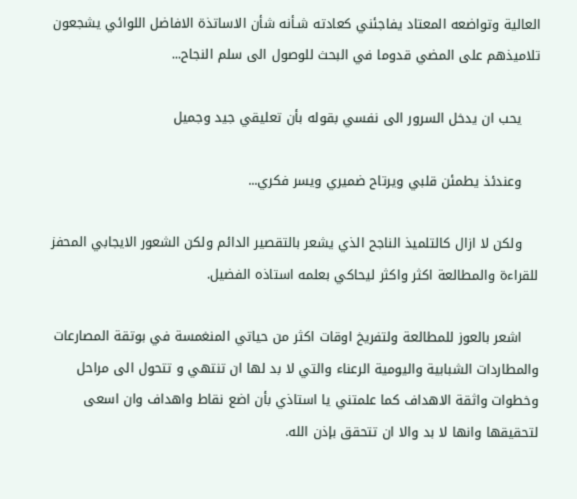العالية وتواضعه المعتاد يفاجئني كعادته شـأنه شأن الاساتذة الافاضل اللوائي يشجعون تلاميذهم على المضي قدوما في البحث للوصول الى سلم النجاح...

    يحب ان يدخل السرور الى نفسي بقوله بأن تعليقي جيد وجميل

    وعندئذ يطمئن قلبي ويرتاح ضميري ويسر فكري...

    ولكن لا ازال كالتلميذ الناجح الذي يشعر بالتقصير الدائم ولكن الشعور الايجابي المحفز للقراءة والمطالعة اكثر واكثر ليحاكي بعلمه استاذه الفضيل.

    اشعر بالعوز للمطالعة ولتفريخ اوقات اكثر من حياتي المنغمسة في بوتقة المصارعات والمطاردات الشبابية واليومية الرعناء والتي لا بد لها ان تنتهي و تتحول الى مراحل وخطوات واثقة الاهداف كما علمتني يا استاذي بأن اضع نقاط واهداف وان اسعى لتحقيقها وانها لا بد والا ان تتحقق بإذن الله.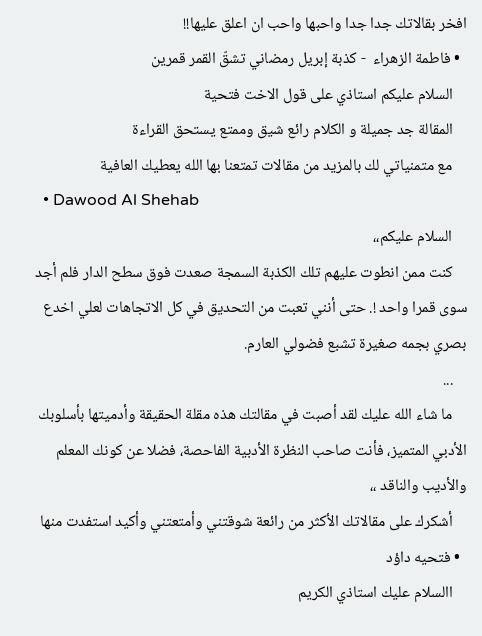افخر بقالاتك جدا جدا واحبها واحب ان اعلق عليها!!
  • فاطمة الزهراء  - كذبة إبريل رمضاني تشقّ القمر قمرين
    السلام عليكم استاذي على قول الاخت فتحية
    المقالة جد جميلة و الكلام رائع شيق وممتع يستحق القراءة
    مع متمنياتي لك بالمزيد من مقالات تمتعنا بها الله يعطيك العافية
  • Dawood Al Shehab
    السلام عليكم،،
    كنت ممن انطوت عليهم تلك الكذبة السمجة صعدت فوق سطح الدار فلم أجد سوى قمرا واحد !. حتى أنني تعبت من التحديق في كل الاتجاهات لعلي اخدع بصري بجمه صغيرة تشبع فضولي العارم.
    ...
    ما شاء الله عليك لقد أصبت في مقالتك هذه مقلة الحقيقة وأدميتها بأسلوبك الأدبي المتميز، فأنت صاحب النظرة الأدبية الفاحصة، فضلا عن كونك المعلم والأديب والناقد ،،
    أشكرك على مقالاتك الأكثر من رائعة شوقتني وأمتعتني وأكيد استفدت منها
  • فتحيه داؤد
    االسلام عليك استاذي الكريم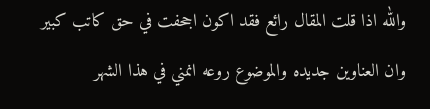والله اذا قلت المقال رائع فقد اكون اجحفت في حق كاتب كبير وان العناوين جديده والموضوع روعه انمني في هذا الشهر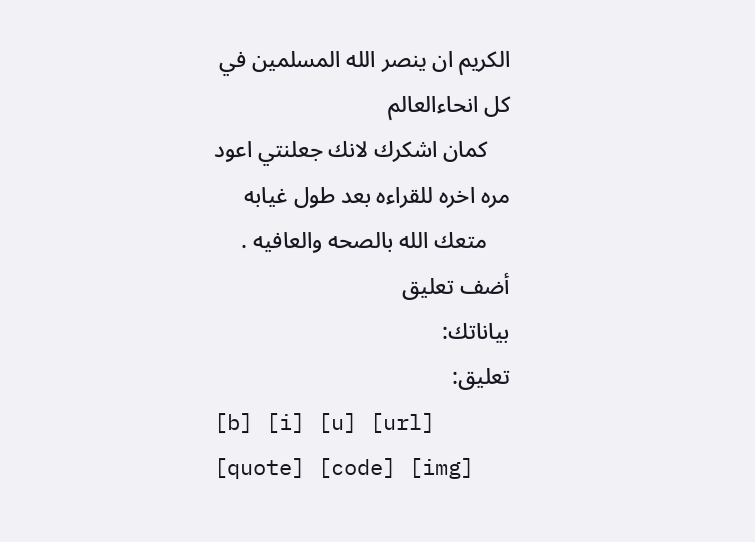الكريم ان ينصر الله المسلمين في كل انحاءالعالم
    كمان اشكرك لانك جعلنتي اعود مره اخره للقراءه بعد طول غيابه
    متعك الله بالصحه والعافيه .
أضف تعليق
بياناتك:
تعليق:
[b] [i] [u] [url] [quote] [code] [img]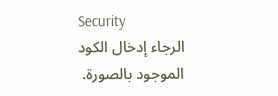Security
الرجاء إدخال الكود الموجود بالصورة.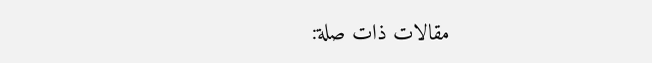مقالات ذات صلة: